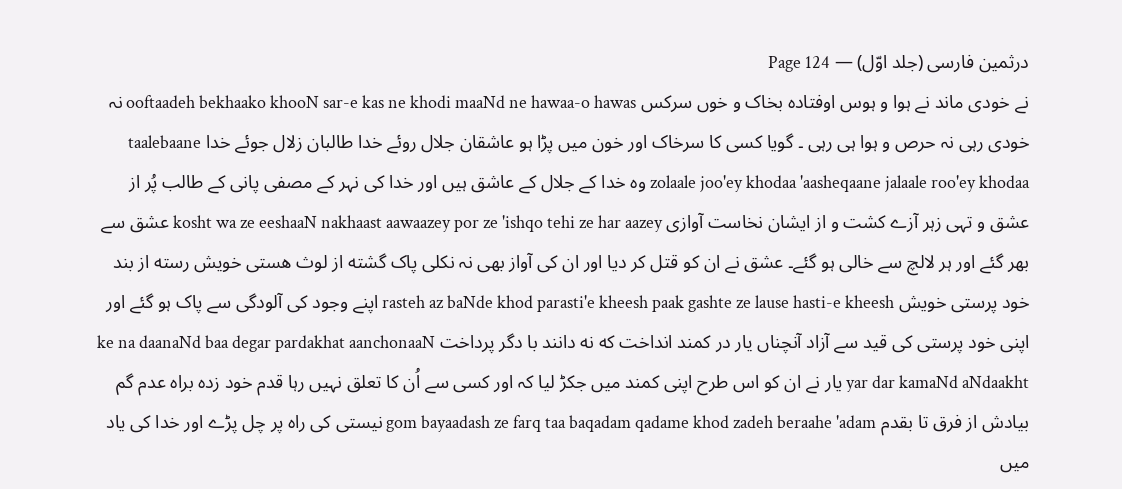درثمین فارسی (جلد اوّل) — Page 124
نے خودی ماند نے ہوا و ہوس اوفتاده بخاک و خوں سرکس ooftaadeh bekhaako khooN sar-e kas ne khodi maaNd ne hawaa-o hawas نہ خودی رہی نہ حرص و ہوا ہی رہی ۔ گویا کسی کا سرخاک اور خون میں پڑا ہو عاشقان جلال روئے خدا طالبان زلال جوئے خدا taalebaane zolaale joo'ey khodaa 'aasheqaane jalaale roo'ey khodaa وہ خدا کے جلال کے عاشق ہیں اور خدا کی نہر کے مصفی پانی کے طالب پُر از عشق و تہی زہر آزے کشت و از ایشان نخاست آوازی kosht wa ze eeshaaN nakhaast aawaazey por ze 'ishqo tehi ze har aazey عشق سے بھر گئے اور ہر لالچ سے خالی ہو گئے۔ عشق نے ان کو قتل کر دیا اور ان کی آواز بھی نہ نکلی پاک گشته از لوث هستی خویش رسته از بند خود پرستی خویش rasteh az baNde khod parasti'e kheesh paak gashte ze lause hasti-e kheesh اپنے وجود کی آلودگی سے پاک ہو گئے اور اپنی خود پرستی کی قید سے آزاد آنچناں یار در کمند انداخت که نه دانند با دگر پرداخت ke na daanaNd baa degar pardakhat aanchonaaN yar dar kamaNd aNdaakht یار نے ان کو اس طرح اپنی کمند میں جکڑ لیا کہ اور کسی سے اُن کا تعلق نہیں رہا قدم خود زده براه عدم گم بیادش از فرق تا بقدم gom bayaadash ze farq taa baqadam qadame khod zadeh beraahe 'adam نیستی کی راہ پر چل پڑے اور خدا کی یاد میں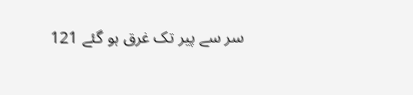سر سے پیر تک غرق ہو گئے 121